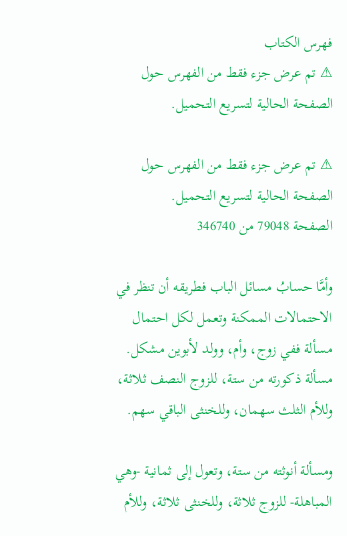فهرس الكتاب
⚠ تم عرض جزء فقط من الفهرس حول الصفحة الحالية لتسريع التحميل.

⚠ تم عرض جزء فقط من الفهرس حول الصفحة الحالية لتسريع التحميل.
الصفحة 79048 من 346740

وأمَّا حسابُ مسائل الباب فطريقه أن تنظر في الاحتمالات الممكنة وتعمل لكل احتمال مسألة ففي زوج، وأم، وولد لأبوين مشكل. مسألة ذكورته من ستة، للزوج النصف ثلاثة، وللأم الثلث سهمان، وللخنثى الباقي سهم.

ومسألة أنوثته من ستة، وتعول إلى ثمانية -وهي المباهلة- للزوج ثلاثة، وللخنثى ثلاثة، وللأم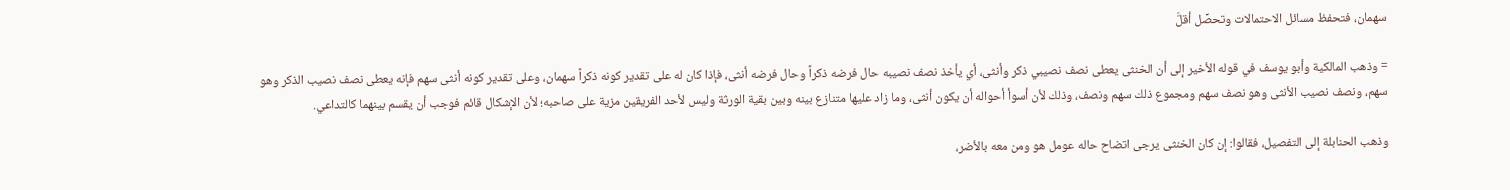سهمان، فتحفظ مسائل الاحتمالات وتحصِّل أقلَّ

= وذهب المالكية وأبو يوسف في قوله الأخير إلى أن الخنثى يعطى نصف نصيبي ذكر وأنثى، أي يأخذ نصف نصيبه حال فرضه ذكراً وحال فرضه أنثى، فإذا كان له على تقدير كونه ذكراً سهمان، وعلى تقدير كونه أنثى سهم فإنه يعطى نصف نصيب الذكر وهو سهم، ونصف نصيب الأنثى وهو نصف سهم ومجموع ذلك سهم ونصف، وذلك لأن أسوأ أحواله أن يكون أنثى، وما زاد عليها متنازع بينه وبين بقية الورثة وليس لأحد الفريقين مزية على صاحبه؛ لأن الإشكال قائم فوجب أن يقسم بينهما كالتداعي.

وذهب الحنابلة إلى التفصيل، فقالوا: إن كان الخنثى يرجى اتضاح حاله عومل هو ومن معه بالأضر،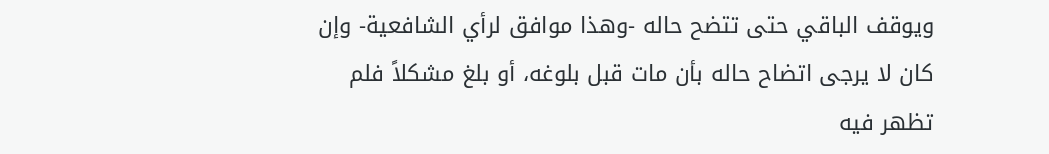ويوقف الباقي حتى تتضح حاله -وهذا موافق لرأي الشافعية- وإن كان لا يرجى اتضاح حاله بأن مات قبل بلوغه، أو بلغ مشكلاً فلم تظهر فيه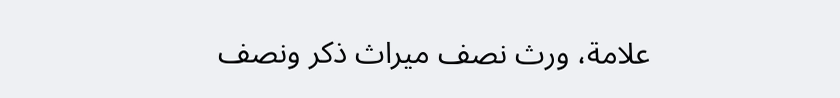علامة، ورث نصف ميراث ذكر ونصف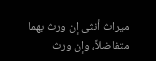ميراث أنثى إن ورث بهما متفاضلاً، وإن ورث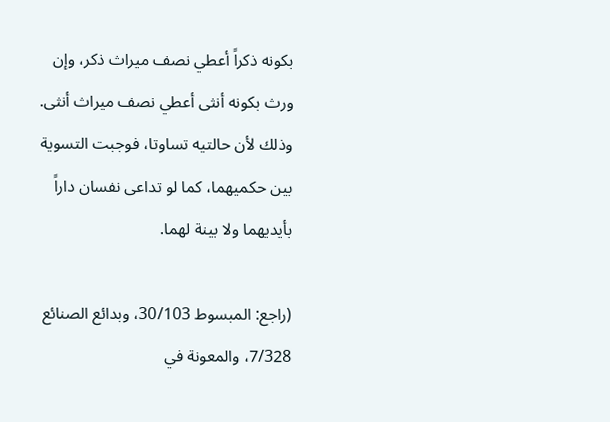بكونه ذكراً أعطي نصف ميراث ذكر، وإن ورث بكونه أنثى أعطي نصف ميراث أنثى. وذلك لأن حالتيه تساوتا، فوجبت التسوية بين حكميهما، كما لو تداعى نفسان داراً بأيديهما ولا بينة لهما.

(راجع: المبسوط 30/103، وبدائع الصنائع 7/328، والمعونة في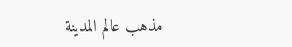مذهب عالم المدينة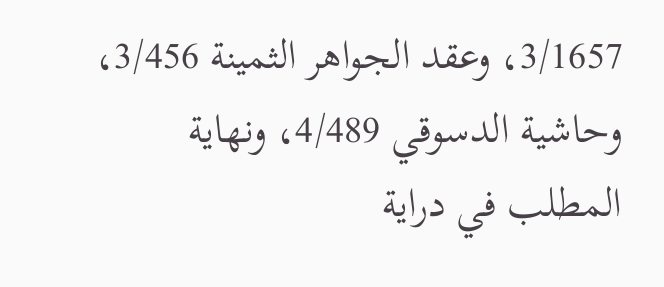3/1657، وعقد الجواهر الثمينة 3/456، وحاشية الدسوقي 4/489، ونهاية المطلب في دراية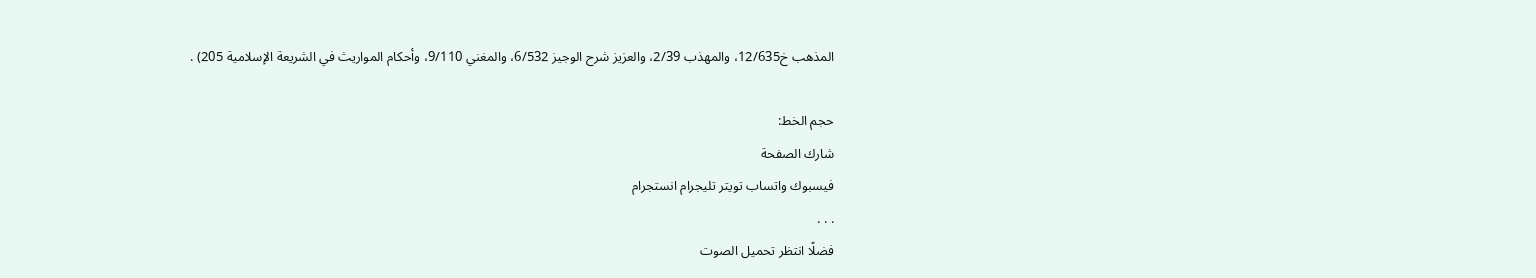المذهب خ12/635، والمهذب 2/39، والعزيز شرح الوجيز 6/532، والمغني 9/110، وأحكام المواريث في الشريعة الإسلامية 205) .

حجم الخط:
شارك الصفحة
فيسبوك واتساب تويتر تليجرام انستجرام
. . .
فضلًا انتظر تحميل الصوت